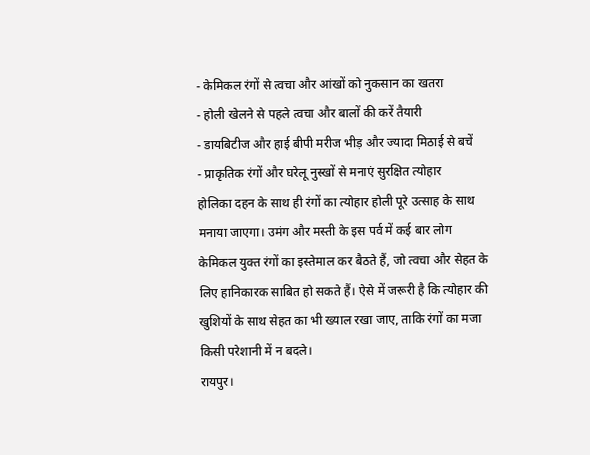- केमिकल रंगों से त्वचा और आंखों को नुकसान का खतरा
- होली खेलने से पहले त्वचा और बालों की करें तैयारी
- डायबिटीज और हाई बीपी मरीज भीड़ और ज्यादा मिठाई से बचें
- प्राकृतिक रंगों और घरेलू नुस्खों से मनाएं सुरक्षित त्योहार
होलिका दहन के साथ ही रंगों का त्योहार होली पूरे उत्साह के साथ मनाया जाएगा। उमंग और मस्ती के इस पर्व में कई बार लोग केमिकल युक्त रंगों का इस्तेमाल कर बैठते हैं, जो त्वचा और सेहत के लिए हानिकारक साबित हो सकते हैं। ऐसे में जरूरी है कि त्योहार की खुशियों के साथ सेहत का भी ख्याल रखा जाए, ताकि रंगों का मजा किसी परेशानी में न बदले।
रायपुर।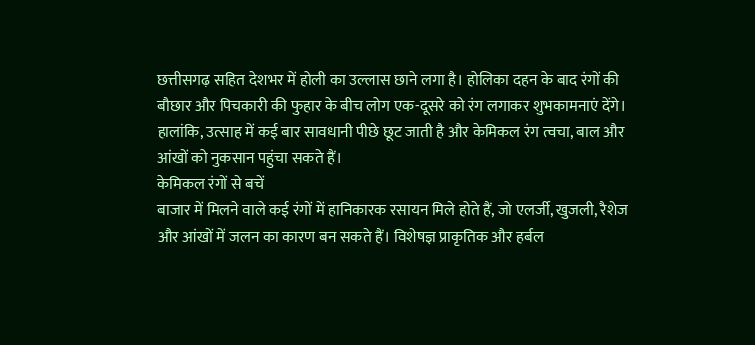छत्तीसगढ़ सहित देशभर में होली का उल्लास छाने लगा है। होलिका दहन के बाद रंगों की बौछार और पिचकारी की फुहार के बीच लोग एक-दूसरे को रंग लगाकर शुभकामनाएं देंगे। हालांकि, उत्साह में कई बार सावधानी पीछे छूट जाती है और केमिकल रंग त्वचा, बाल और आंखों को नुकसान पहुंचा सकते हैं।
केमिकल रंगों से बचें
बाजार में मिलने वाले कई रंगों में हानिकारक रसायन मिले होते हैं, जो एलर्जी, खुजली, रैशेज और आंखों में जलन का कारण बन सकते हैं। विशेषज्ञ प्राकृतिक और हर्बल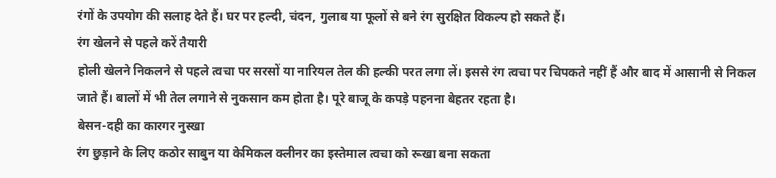रंगों के उपयोग की सलाह देते हैं। घर पर हल्दी, चंदन, गुलाब या फूलों से बने रंग सुरक्षित विकल्प हो सकते हैं।
रंग खेलने से पहले करें तैयारी
होली खेलने निकलने से पहले त्वचा पर सरसों या नारियल तेल की हल्की परत लगा लें। इससे रंग त्वचा पर चिपकते नहीं हैं और बाद में आसानी से निकल जाते हैं। बालों में भी तेल लगाने से नुकसान कम होता है। पूरे बाजू के कपड़े पहनना बेहतर रहता है।
बेसन-दही का कारगर नुस्खा
रंग छुड़ाने के लिए कठोर साबुन या केमिकल क्लीनर का इस्तेमाल त्वचा को रूखा बना सकता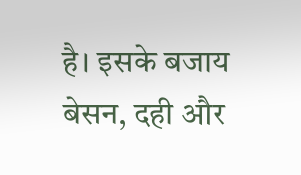है। इसके बजाय बेसन, दही और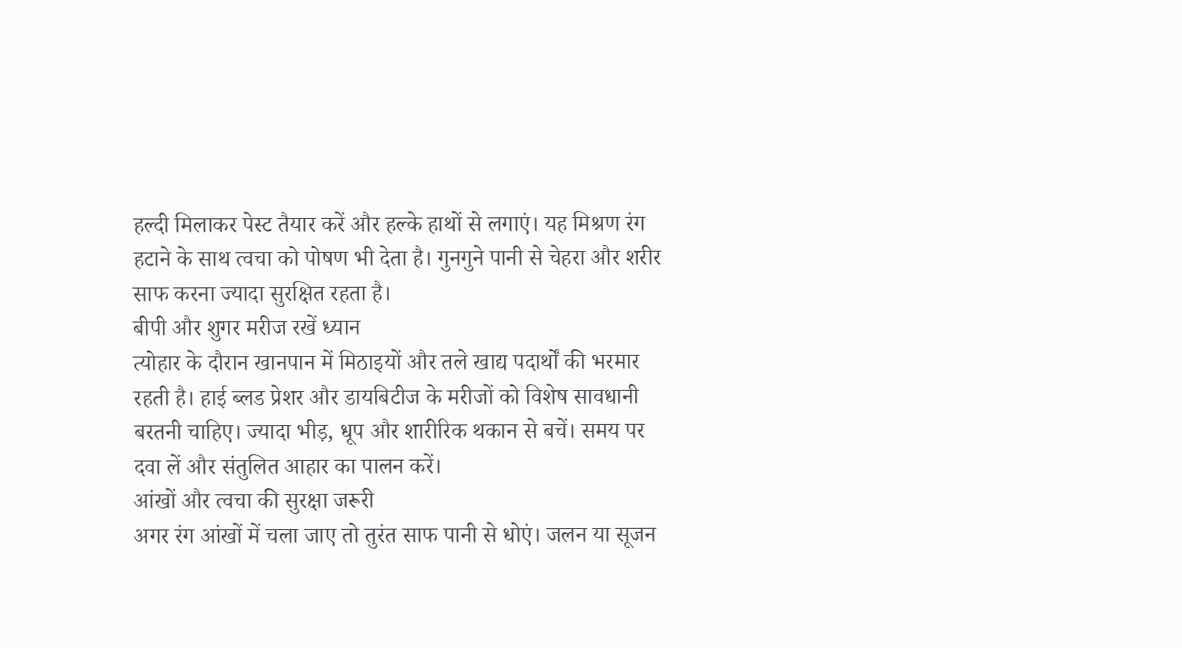हल्दी मिलाकर पेस्ट तैयार करें और हल्के हाथों से लगाएं। यह मिश्रण रंग हटाने के साथ त्वचा को पोषण भी देता है। गुनगुने पानी से चेहरा और शरीर साफ करना ज्यादा सुरक्षित रहता है।
बीपी और शुगर मरीज रखें ध्यान
त्योहार के दौरान खानपान में मिठाइयों और तले खाद्य पदार्थों की भरमार रहती है। हाई ब्लड प्रेशर और डायबिटीज के मरीजों को विशेष सावधानी बरतनी चाहिए। ज्यादा भीड़, धूप और शारीरिक थकान से बचें। समय पर दवा लें और संतुलित आहार का पालन करें।
आंखों और त्वचा की सुरक्षा जरूरी
अगर रंग आंखों में चला जाए तो तुरंत साफ पानी से धोएं। जलन या सूजन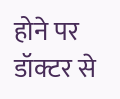होने पर डॉक्टर से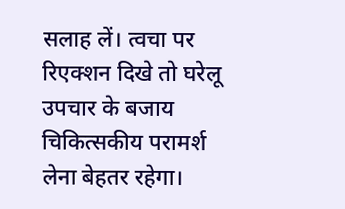सलाह लें। त्वचा पर रिएक्शन दिखे तो घरेलू उपचार के बजाय चिकित्सकीय परामर्श लेना बेहतर रहेगा।